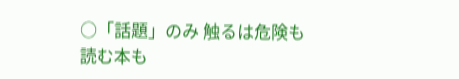○「話題」のみ 触るは危険も 読む本も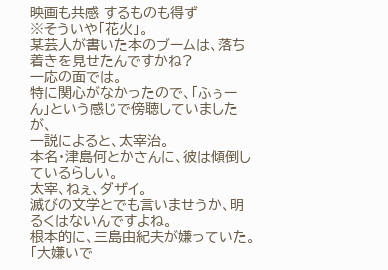映画も共感 するものも得ず
※そういや「花火」。
某芸人が書いた本のブームは、落ち着きを見せたんですかね?
一応の面では。
特に関心がなかったので、「ふぅーん」という感じで傍聴していましたが、
一説によると、太宰治。
本名・津島何とかさんに、彼は傾倒しているらしい。
太宰、ねぇ、ダザイ。
滅びの文学とでも言いませうか、明るくはないんですよね。
根本的に、三島由紀夫が嫌っていた。
「大嫌いで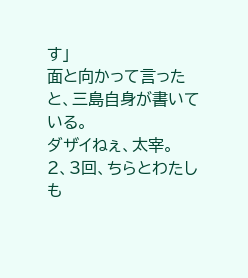す」
面と向かって言ったと、三島自身が書いている。
ダザイねぇ、太宰。
2、3回、ちらとわたしも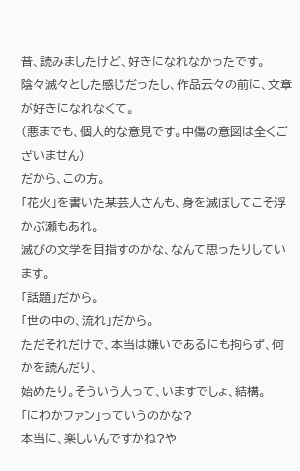昔、読みましたけど、好きになれなかったです。
陰々滅々とした感じだったし、作品云々の前に、文章が好きになれなくて。
(悪までも、個人的な意見です。中傷の意図は全くございません)
だから、この方。
「花火」を書いた某芸人さんも、身を滅ぼしてこそ浮かぶ瀬もあれ。
滅びの文学を目指すのかな、なんて思ったりしています。
「話題」だから。
「世の中の、流れ」だから。
ただそれだけで、本当は嫌いであるにも拘らず、何かを読んだり、
始めたり。そういう人って、いますでしょ、結構。
「にわかファン」っていうのかな?
本当に、楽しいんですかね?や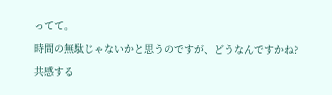ってて。
時間の無駄じゃないかと思うのですが、どうなんですかね?
共感する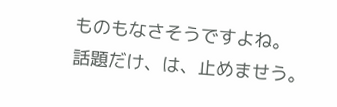ものもなさそうですよね。
話題だけ、は、止めませう。